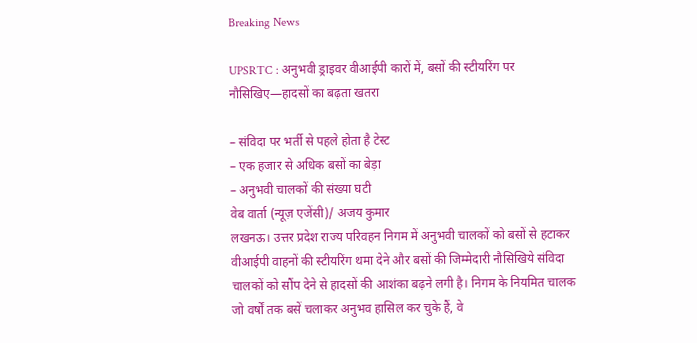Breaking News

UPSRTC : अनुभवी ड्राइवर वीआईपी कारों में, बसों की स्टीयरिंग पर नौसिखिए—हादसों का बढ़ता खतरा

– संविदा पर भर्ती से पहले होता है टेस्ट
– एक हजार से अधिक बसों का बेड़ा
– अनुभवी चालकों की संख्या घटी
वेब वार्ता (न्यूज़ एजेंसी)/ अजय कुमार
लखनऊ। उत्तर प्रदेश राज्य परिवहन निगम में अनुभवी चालकों को बसों से हटाकर वीआईपी वाहनों की स्टीयरिंग थमा देने और बसों की जिम्मेदारी नौसिखिये संविदा चालकों को सौंप देने से हादसों की आशंका बढ़ने लगी है। निगम के नियमित चालक जो वर्षों तक बसें चलाकर अनुभव हासिल कर चुके हैं, वे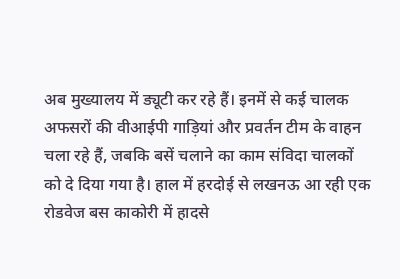अब मुख्यालय में ड्यूटी कर रहे हैं। इनमें से कई चालक अफसरों की वीआईपी गाड़ियां और प्रवर्तन टीम के वाहन चला रहे हैं, जबकि बसें चलाने का काम संविदा चालकों को दे दिया गया है। हाल में हरदोई से लखनऊ आ रही एक रोडवेज बस काकोरी में हादसे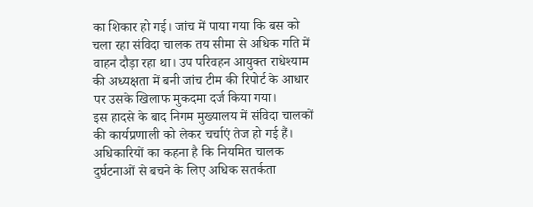का शिकार हो गई। जांच में पाया गया कि बस को चला रहा संविदा चालक तय सीमा से अधिक गति में वाहन दौड़ा रहा था। उप परिवहन आयुक्त राधेश्याम की अध्यक्षता में बनी जांच टीम की रिपोर्ट के आधार पर उसके खिलाफ मुकदमा दर्ज किया गया।
इस हादसे के बाद निगम मुख्यालय में संविदा चालकों की कार्यप्रणाली को लेकर चर्चाएं तेज हो गई हैं। अधिकारियों का कहना है कि नियमित चालक दुर्घटनाओं से बचने के लिए अधिक सतर्कता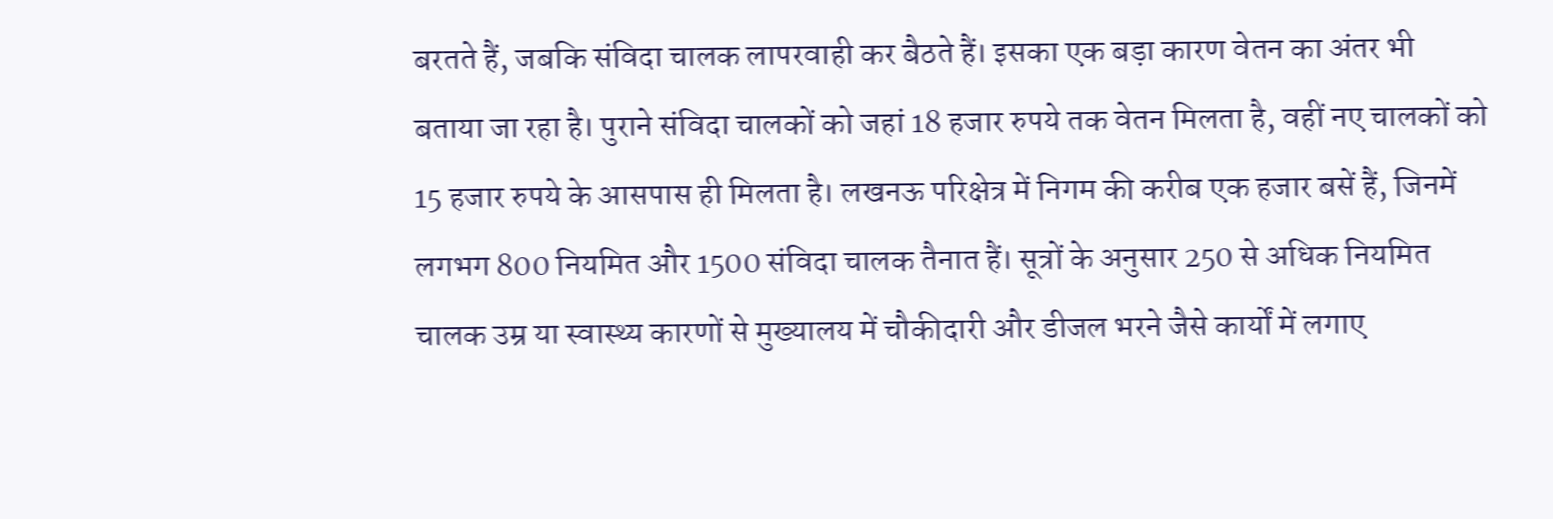बरतते हैं, जबकि संविदा चालक लापरवाही कर बैठते हैं। इसका एक बड़ा कारण वेतन का अंतर भी बताया जा रहा है। पुराने संविदा चालकों को जहां 18 हजार रुपये तक वेतन मिलता है, वहीं नए चालकों को 15 हजार रुपये के आसपास ही मिलता है। लखनऊ परिक्षेत्र में निगम की करीब एक हजार बसें हैं, जिनमें लगभग 800 नियमित और 1500 संविदा चालक तैनात हैं। सूत्रों के अनुसार 250 से अधिक नियमित चालक उम्र या स्वास्थ्य कारणों से मुख्यालय में चौकीदारी और डीजल भरने जैसे कार्यों में लगाए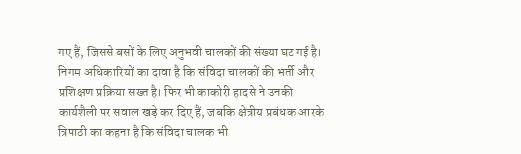गए हैं, जिससे बसों के लिए अनुभवी चालकों की संख्या घट गई है।
निगम अधिकारियों का दावा है कि संविदा चालकों की भर्ती और प्रशिक्षण प्रक्रिया सख्त है। फिर भी काकोरी हादसे ने उनकी कार्यशैली पर सवाल खड़े कर दिए हैं, जबकि क्षेत्रीय प्रबंधक आरके त्रिपाठी का कहना है कि संविदा चालक भी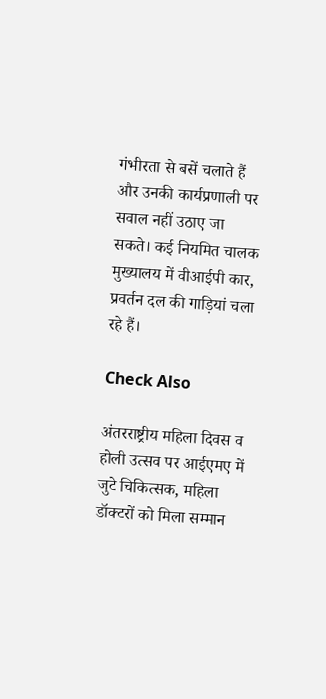गंभीरता से बसें चलाते हैं और उनकी कार्यप्रणाली पर सवाल नहीं उठाए जा सकते। कई नियमित चालक मुख्यालय में वीआईपी कार, प्रवर्तन दल की गाड़ियां चला रहे हैं।

Check Also

अंतरराष्ट्रीय महिला दिवस व होली उत्सव पर आईएमए में जुटे चिकित्सक, महिला डॉक्टरों को मिला सम्मान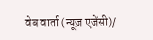वेब वार्ता (न्यूज़ एजेंसी)/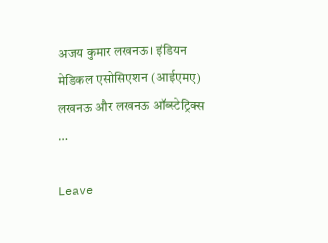अजय कुमार लखनऊ। इंडियन मेडिकल एसोसिएशन (आईएमए) लखनऊ और लखनऊ ऑब्स्टेट्रिक्स …

Leave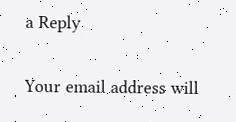a Reply

Your email address will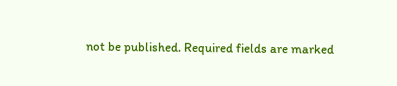not be published. Required fields are marked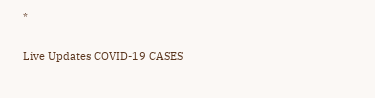*

Live Updates COVID-19 CASES